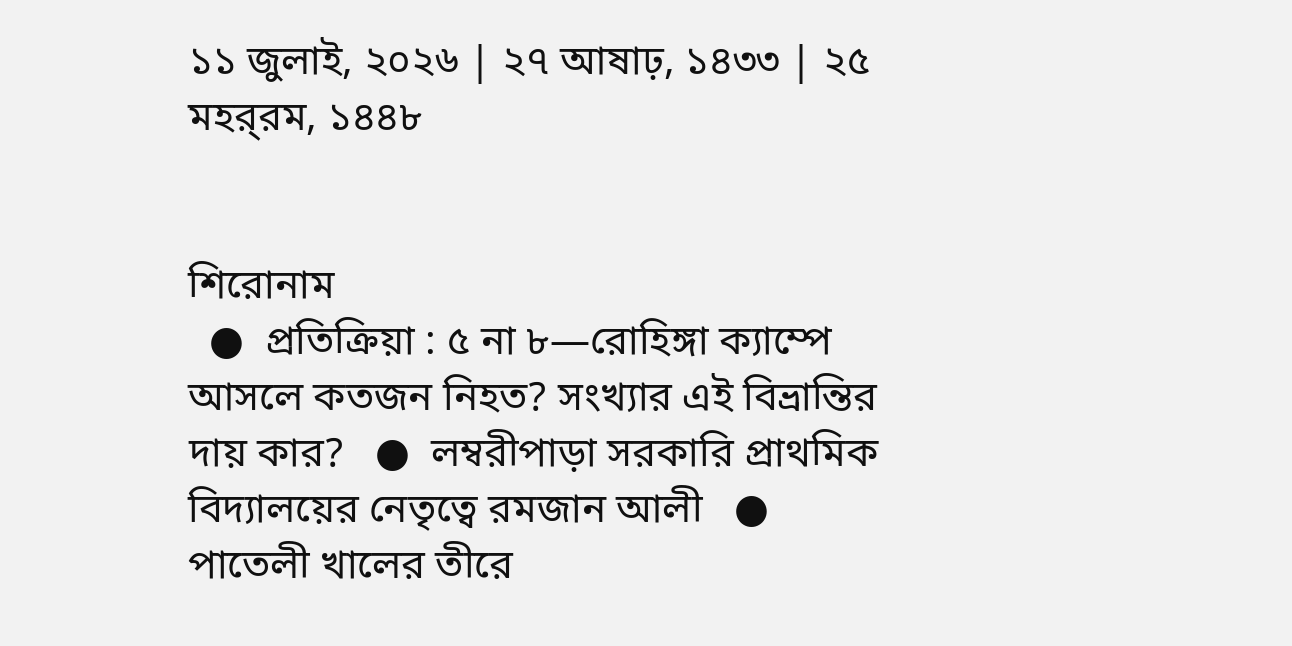১১ জুলাই, ২০২৬ | ২৭ আষাঢ়, ১৪৩৩ | ২৫ মহর্‌রম, ১৪৪৮


শিরোনাম
  ●  প্রতিক্রিয়া : ৫ না ৮—রোহিঙ্গা ক্যাম্পে আসলে কতজন নিহত? সংখ্যার এই বিভ্রান্তির দায় কার?   ●  লম্বরীপাড়া সরকারি প্রাথমিক বিদ্যালয়ের নেতৃত্বে রমজান আলী   ●  পাতেলী খালের তীরে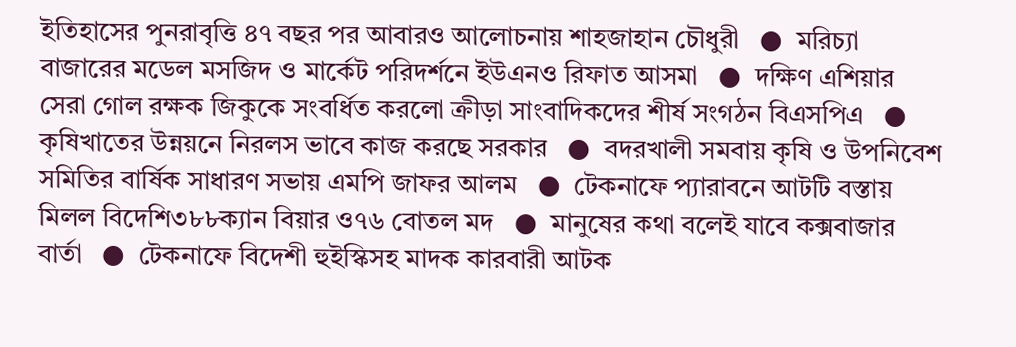ইতিহাসের পুনরাবৃত্তি ৪৭ বছর পর আবারও আলোচনায় শাহজাহান চৌধুরী   ●  মরিচ্যা বাজারের মডেল মসজিদ ও মার্কেট পরিদর্শনে ইউএনও রিফাত আসমা   ●  দক্ষিণ এশিয়ার সেরা গোল রক্ষক জিকুকে সংবর্ধিত করলো ক্রীড়া সাংবাদিকদের শীর্ষ সংগঠন বিএসপিএ   ●  কৃষিখাতের উন্নয়নে নিরলস ভাবে কাজ করছে সরকার   ●  বদরখালী সমবায় কৃষি ও উপনিবেশ সমিতির বার্ষিক সাধারণ সভায় এমপি জাফর আলম   ●  টেকনাফে প্যারাবনে আটটি বস্তায় মিলল বিদেশি৩৮৮ক্যান বিয়ার ও৭৬ বোতল মদ   ●  মানুষের কথা বলেই যাবে কক্সবাজার বার্তা   ●  টেকনাফে বিদেশী হুইস্কিসহ মাদক কারবারী আটক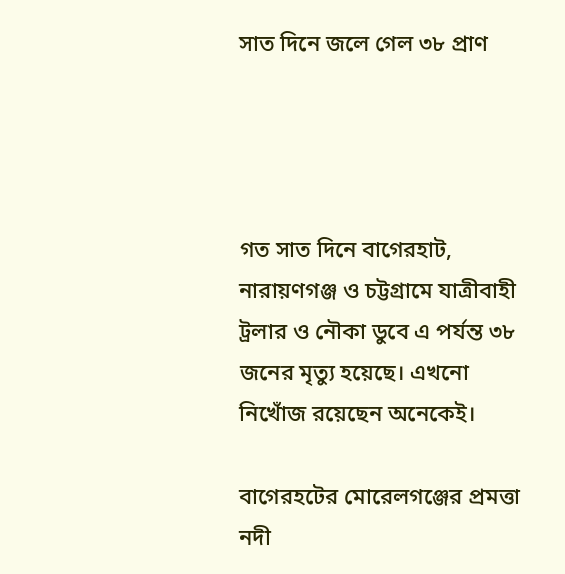সাত দিনে জলে গেল ৩৮ প্রাণ




গত সাত দিনে বাগেরহাট, নারায়ণগঞ্জ ও চট্টগ্রামে যাত্রীবাহী ট্রলার ও নৌকা ডুবে এ পর্যন্ত ৩৮ জনের মৃত্যু হয়েছে। এখনো নিখোঁজ রয়েছেন অনেকেই।

বাগেরহটের মোরেলগঞ্জের প্রমত্তা নদী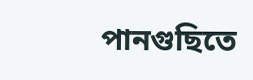পানগুছিতে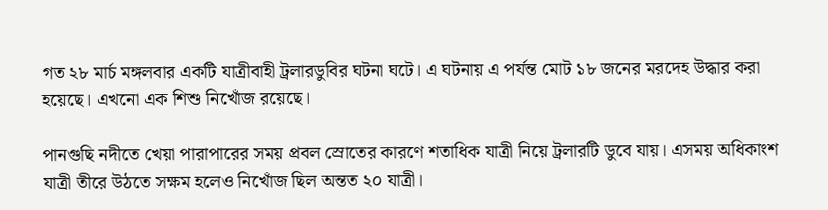গত ২৮ মার্চ মঙ্গলবার একটি যাত্রীবাহী ট্রলারডুবির ঘটনা ঘটে। এ ঘটনায় এ পর্যন্ত মোট ১৮ জনের মরদেহ উদ্ধার করা হয়েছে। এখনো এক শিশু নিখোঁজ রয়েছে।

পানগুছি নদীতে খেয়া পারাপারের সময় প্রবল স্রোতের কারণে শতাধিক যাত্রী নিয়ে ট্রলারটি ডুবে যায়। এসময় অধিকাংশ যাত্রী তীরে উঠতে সক্ষম হলেও নিখোঁজ ছিল অন্তত ২০ যাত্রী।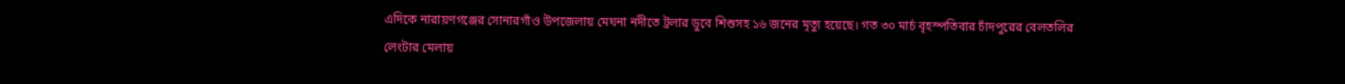এদিকে নারায়ণগঞ্জের সোনারগাঁও উপজেলায় মেঘনা নদীতে ট্রলার ডুবে শিশুসহ ১৬ জনের মৃত্যু হয়েছে। গত ৩০ মার্চ বৃহস্পতিবার চাঁদপুরের বেলতলির লেংটার মেলায়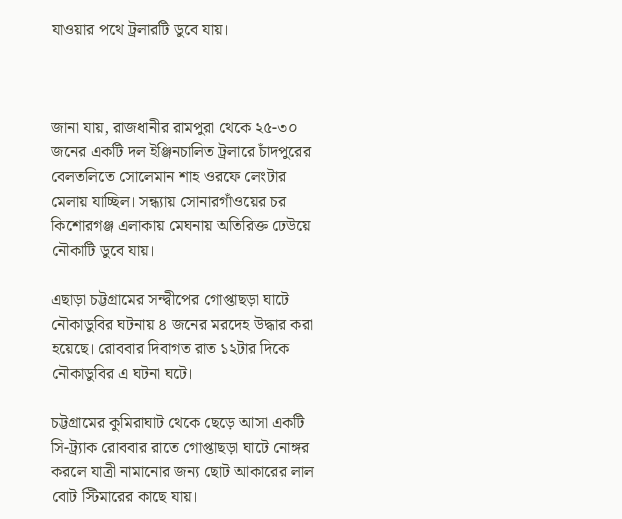যাওয়ার পথে ট্রলারটি ডুবে যায়।



জানা যায়, রাজধানীর রামপুরা থেকে ২৫-৩০ জনের একটি দল ইঞ্জিনচালিত ট্রলারে চাঁদপুরের বেলতলিতে সোলেমান শাহ ওরফে লেংটার মেলায় যাচ্ছিল। সন্ধ্যায় সোনারগাঁওয়ের চর কিশোরগঞ্জ এলাকায় মেঘনায় অতিরিক্ত ঢেউয়ে নৌকাটি ডুবে যায়।

এছাড়া চট্টগ্রামের সন্দ্বীপের গোপ্তাছড়া ঘাটে নৌকাডুবির ঘটনায় ৪ জনের মরদেহ উদ্ধার করা হয়েছে। রোববার দিবাগত রাত ১২টার দিকে নৌকাডুবির এ ঘটনা ঘটে।

চট্টগ্রামের কুমিরাঘাট থেকে ছেড়ে আসা একটি সি-ট্র্যাক রোববার রাতে গোপ্তাছড়া ঘাটে নোঙ্গর করলে যাত্রী নামানোর জন্য ছোট আকারের লাল বোট স্টিমারের কাছে যায়।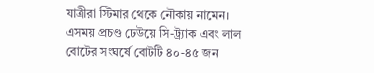যাত্রীরা স্টিমার থেকে নৌকায় নামেন। এসময় প্রচণ্ড ঢেউয়ে সি-ট্র্যাক এবং লাল বোটের সংঘর্ষে বোটটি ৪০-৪৫ জন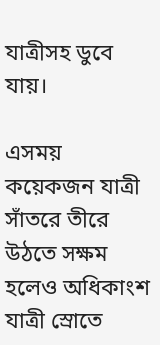যাত্রীসহ ডুবে যায়।

এসময় কয়েকজন যাত্রী সাঁতরে তীরে উঠতে সক্ষম হলেও অধিকাংশ যাত্রী স্রোতে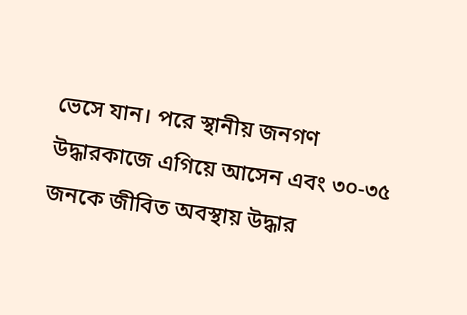ভেসে যান। পরে স্থানীয় জনগণ উদ্ধারকাজে এগিয়ে আসেন এবং ৩০-৩৫ জনকে জীবিত অবস্থায় উদ্ধার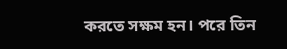করতে সক্ষম হন। পরে তিন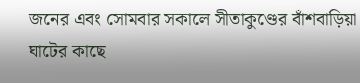জনের এবং সোমবার সকালে সীতাকুণ্ডের বাঁশবাড়িয়া ঘাটের কাছে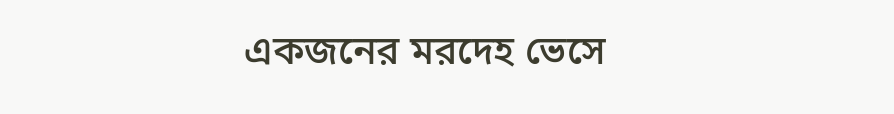একজনের মরদেহ ভেসে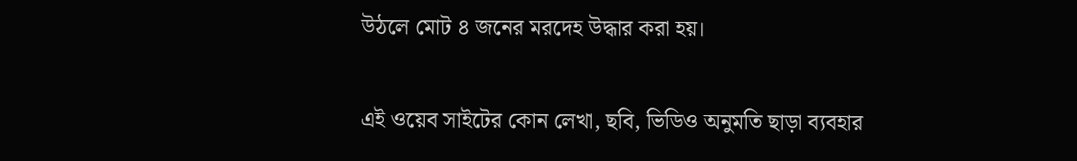উঠলে মোট ৪ জনের মরদেহ উদ্ধার করা হয়।

এই ওয়েব সাইটের কোন লেখা, ছবি, ভিডিও অনুমতি ছাড়া ব্যবহার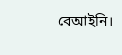বেআইনি।